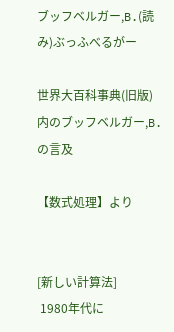ブッフベルガー,B.(読み)ぶっふべるがー

世界大百科事典(旧版)内のブッフベルガー,B.の言及

【数式処理】より


[新しい計算法]
 1980年代に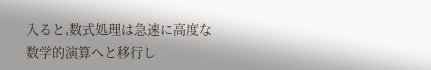入ると,数式処理は急速に高度な数学的演算へと移行し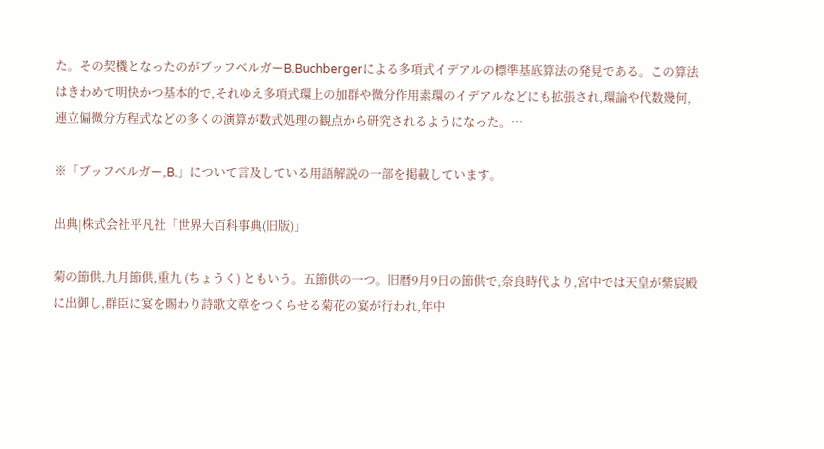た。その契機となったのがブッフベルガーB.Buchbergerによる多項式イデアルの標準基底算法の発見である。この算法はきわめて明快かつ基本的で,それゆえ多項式環上の加群や微分作用素環のイデアルなどにも拡張され,環論や代数幾何,連立偏微分方程式などの多くの演算が数式処理の観点から研究されるようになった。…

※「ブッフベルガー,B.」について言及している用語解説の一部を掲載しています。

出典|株式会社平凡社「世界大百科事典(旧版)」

菊の節供,九月節供,重九 (ちょうく) ともいう。五節供の一つ。旧暦9月9日の節供で,奈良時代より,宮中では天皇が紫宸殿に出御し,群臣に宴を賜わり詩歌文章をつくらせる菊花の宴が行われ,年中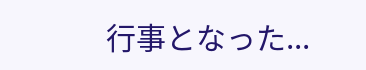行事となった...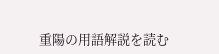重陽の用語解説を読む